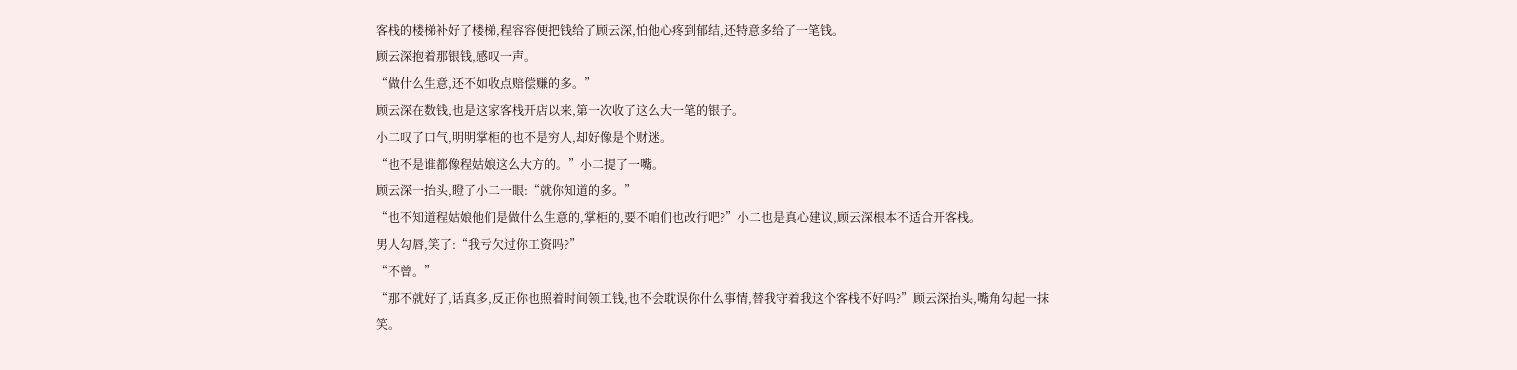客栈的楼梯补好了楼梯,程容容便把钱给了顾云深,怕他心疼到郁结,还特意多给了一笔钱。
顾云深抱着那银钱,感叹一声。
“做什么生意,还不如收点赔偿赚的多。”
顾云深在数钱,也是这家客栈开店以来,第一次收了这么大一笔的银子。
小二叹了口气,明明掌柜的也不是穷人,却好像是个财迷。
“也不是谁都像程姑娘这么大方的。”小二提了一嘴。
顾云深一抬头,瞪了小二一眼:“就你知道的多。”
“也不知道程姑娘他们是做什么生意的,掌柜的,要不咱们也改行吧?”小二也是真心建议,顾云深根本不适合开客栈。
男人勾唇,笑了:“我亏欠过你工资吗?”
“不曾。”
“那不就好了,话真多,反正你也照着时间领工钱,也不会耽误你什么事情,替我守着我这个客栈不好吗?”顾云深抬头,嘴角勾起一抹笑。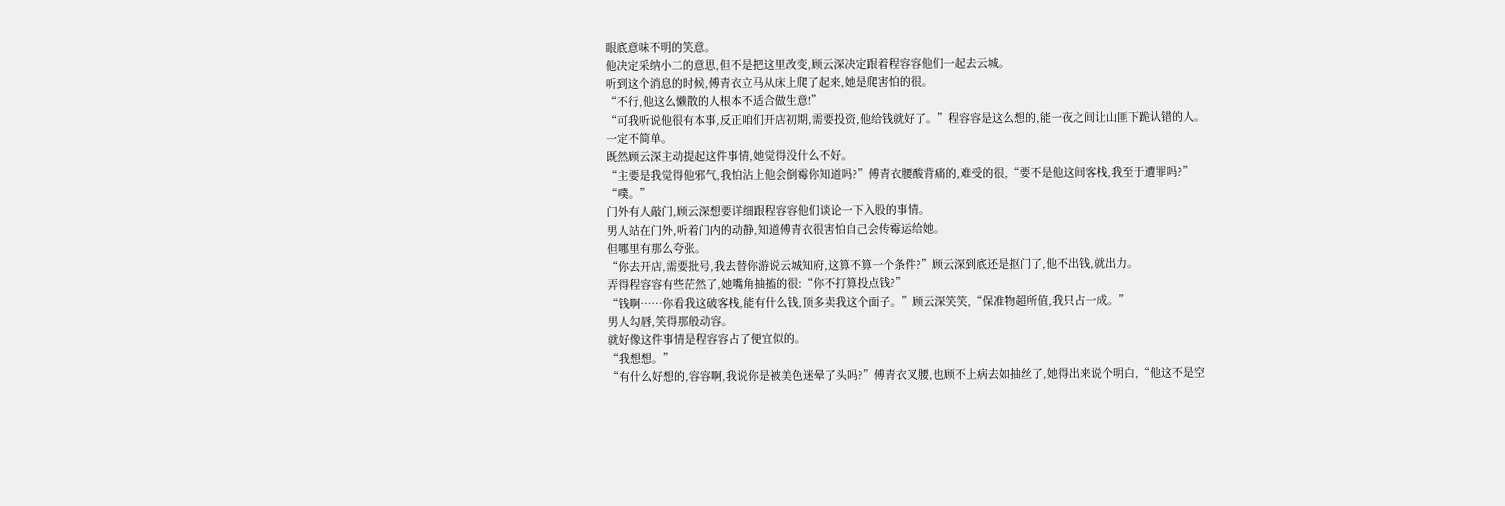眼底意味不明的笑意。
他决定采纳小二的意思,但不是把这里改变,顾云深决定跟着程容容他们一起去云城。
听到这个消息的时候,傅青衣立马从床上爬了起来,她是爬害怕的很。
“不行,他这么懒散的人根本不适合做生意!”
“可我听说他很有本事,反正咱们开店初期,需要投资,他给钱就好了。”程容容是这么想的,能一夜之间让山匪下跪认错的人。
一定不简单。
既然顾云深主动提起这件事情,她觉得没什么不好。
“主要是我觉得他邪气,我怕沾上他会倒霉你知道吗?”傅青衣腰酸背痛的,难受的很,“要不是他这间客栈,我至于遭罪吗?”
“噗。”
门外有人敲门,顾云深想要详细跟程容容他们谈论一下入股的事情。
男人站在门外,听着门内的动静,知道傅青衣很害怕自己会传霉运给她。
但哪里有那么夸张。
“你去开店,需要批号,我去替你游说云城知府,这算不算一个条件?”顾云深到底还是抠门了,他不出钱,就出力。
弄得程容容有些茫然了,她嘴角抽搐的很:“你不打算投点钱?”
“钱啊……你看我这破客栈,能有什么钱,顶多卖我这个面子。”顾云深笑笑,“保准物超所值,我只占一成。”
男人勾唇,笑得那般动容。
就好像这件事情是程容容占了便宜似的。
“我想想。”
“有什么好想的,容容啊,我说你是被美色迷晕了头吗?”傅青衣叉腰,也顾不上病去如抽丝了,她得出来说个明白,“他这不是空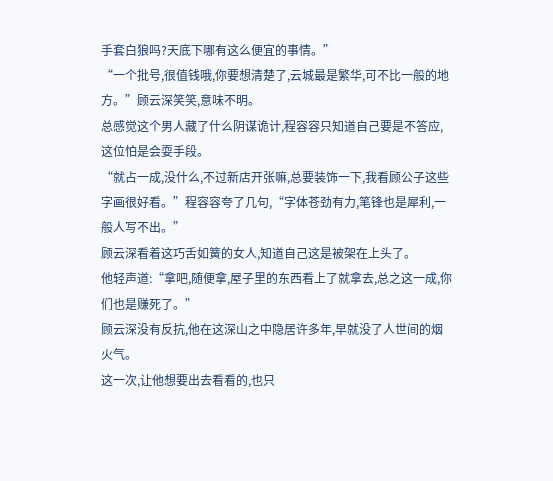手套白狼吗?天底下哪有这么便宜的事情。”
“一个批号,很值钱哦,你要想清楚了,云城最是繁华,可不比一般的地方。”顾云深笑笑,意味不明。
总感觉这个男人藏了什么阴谋诡计,程容容只知道自己要是不答应,这位怕是会耍手段。
“就占一成,没什么,不过新店开张嘛,总要装饰一下,我看顾公子这些字画很好看。”程容容夸了几句,“字体苍劲有力,笔锋也是犀利,一般人写不出。”
顾云深看着这巧舌如簧的女人,知道自己这是被架在上头了。
他轻声道:“拿吧,随便拿,屋子里的东西看上了就拿去,总之这一成,你们也是赚死了。”
顾云深没有反抗,他在这深山之中隐居许多年,早就没了人世间的烟火气。
这一次,让他想要出去看看的,也只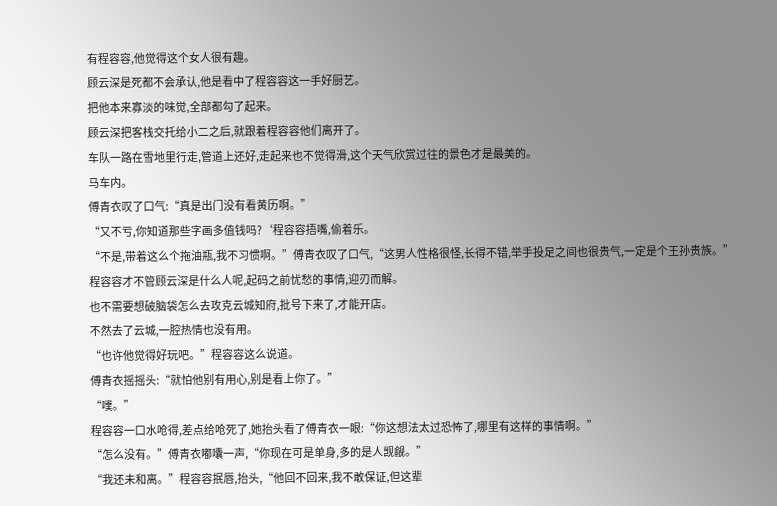有程容容,他觉得这个女人很有趣。
顾云深是死都不会承认,他是看中了程容容这一手好厨艺。
把他本来寡淡的味觉,全部都勾了起来。
顾云深把客栈交托给小二之后,就跟着程容容他们离开了。
车队一路在雪地里行走,管道上还好,走起来也不觉得滑,这个天气欣赏过往的景色才是最美的。
马车内。
傅青衣叹了口气:“真是出门没有看黄历啊。”
“又不亏,你知道那些字画多值钱吗?‘程容容捂嘴,偷着乐。
“不是,带着这么个拖油瓶,我不习惯啊。”傅青衣叹了口气,“这男人性格很怪,长得不错,举手投足之间也很贵气,一定是个王孙贵族。”
程容容才不管顾云深是什么人呢,起码之前忧愁的事情,迎刃而解。
也不需要想破脑袋怎么去攻克云城知府,批号下来了,才能开店。
不然去了云城,一腔热情也没有用。
“也许他觉得好玩吧。”程容容这么说道。
傅青衣摇摇头:“就怕他别有用心,别是看上你了。”
“噗。”
程容容一口水呛得,差点给呛死了,她抬头看了傅青衣一眼:“你这想法太过恐怖了,哪里有这样的事情啊。”
“怎么没有。”傅青衣嘟囔一声,“你现在可是单身,多的是人觊觎。”
“我还未和离。”程容容抿唇,抬头,“他回不回来,我不敢保证,但这辈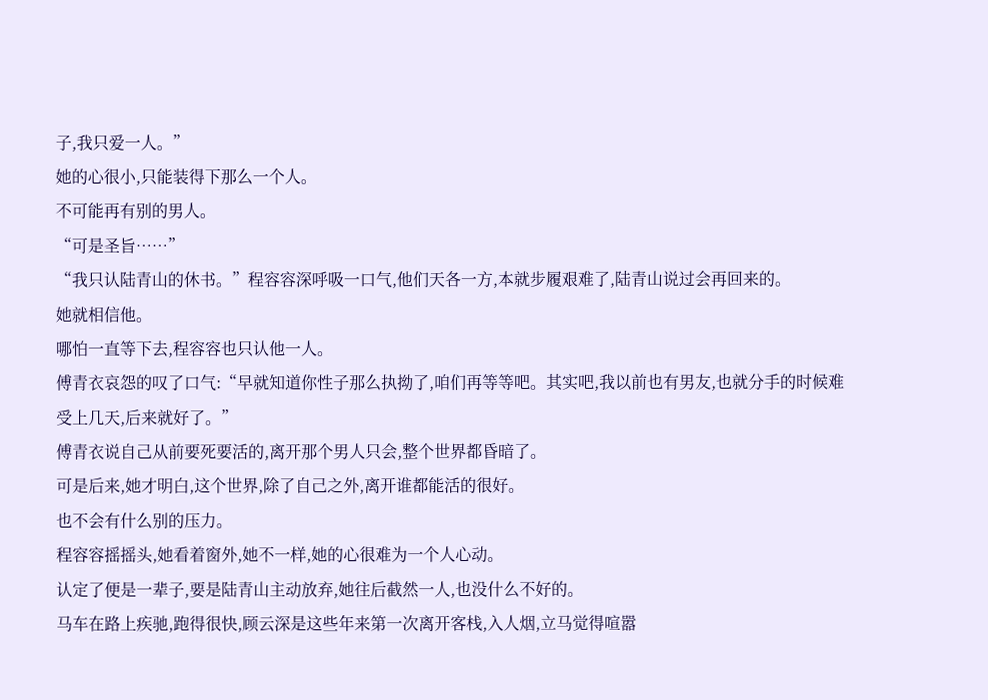子,我只爱一人。”
她的心很小,只能装得下那么一个人。
不可能再有别的男人。
“可是圣旨……”
“我只认陆青山的休书。”程容容深呼吸一口气,他们天各一方,本就步履艰难了,陆青山说过会再回来的。
她就相信他。
哪怕一直等下去,程容容也只认他一人。
傅青衣哀怨的叹了口气:“早就知道你性子那么执拗了,咱们再等等吧。其实吧,我以前也有男友,也就分手的时候难受上几天,后来就好了。”
傅青衣说自己从前要死要活的,离开那个男人只会,整个世界都昏暗了。
可是后来,她才明白,这个世界,除了自己之外,离开谁都能活的很好。
也不会有什么别的压力。
程容容摇摇头,她看着窗外,她不一样,她的心很难为一个人心动。
认定了便是一辈子,要是陆青山主动放弃,她往后截然一人,也没什么不好的。
马车在路上疾驰,跑得很快,顾云深是这些年来第一次离开客栈,入人烟,立马觉得喧嚣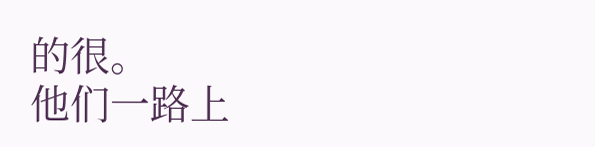的很。
他们一路上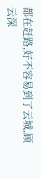都在赶路,好不容易到了云城,顾云深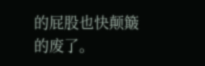的屁股也快颠簸的废了。